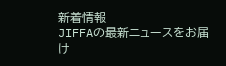新着情報
JIFFAの最新ニュースをお届け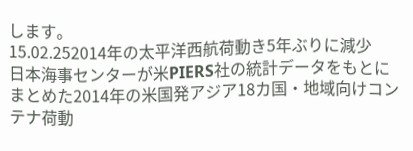します。
15.02.252014年の太平洋西航荷動き5年ぶりに減少
日本海事センターが米PIERS社の統計データをもとにまとめた2014年の米国発アジア18カ国・地域向けコンテナ荷動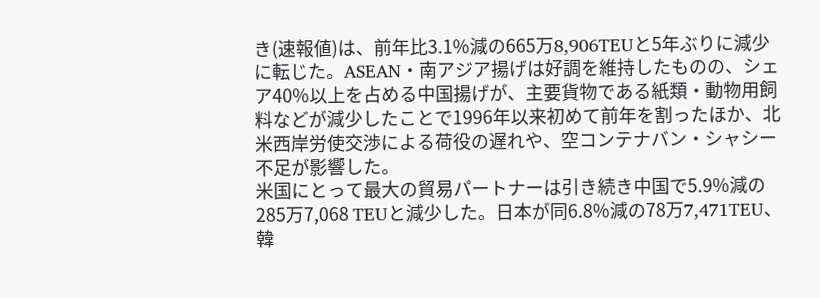き(速報値)は、前年比3.1%減の665万8,906TEUと5年ぶりに減少に転じた。ASEAN・南アジア揚げは好調を維持したものの、シェア40%以上を占める中国揚げが、主要貨物である紙類・動物用飼料などが減少したことで1996年以来初めて前年を割ったほか、北米西岸労使交渉による荷役の遅れや、空コンテナバン・シャシー不足が影響した。
米国にとって最大の貿易パートナーは引き続き中国で5.9%減の285万7,068 TEUと減少した。日本が同6.8%減の78万7,471TEU、韓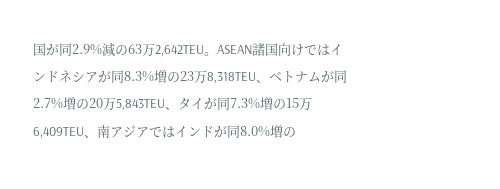国が同2.9%減の63万2,642TEU。ASEAN諸国向けではインドネシアが同8.3%増の23万8,318TEU、ベトナムが同2.7%増の20万5,843TEU、タイが同7.3%増の15万6,409TEU、南アジアではインドが同8.0%増の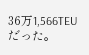36万1,566TEUだった。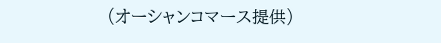(オーシャンコマース提供)